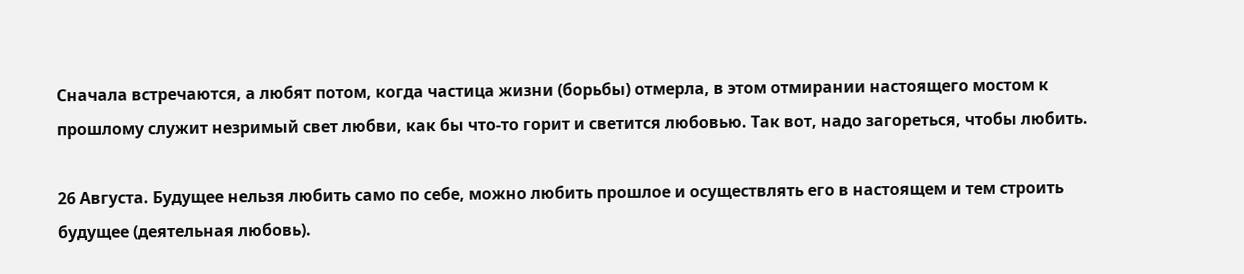Сначала встречаются, а любят потом, когда частица жизни (борьбы) отмерла, в этом отмирании настоящего мостом к прошлому служит незримый свет любви, как бы что-то горит и светится любовью. Так вот, надо загореться, чтобы любить.

26 Августа. Будущее нельзя любить само по себе, можно любить прошлое и осуществлять его в настоящем и тем строить будущее (деятельная любовь).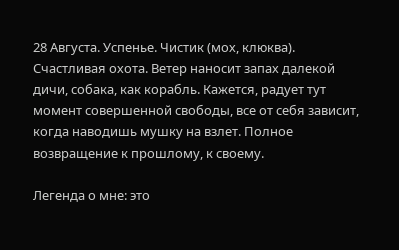28 Августа. Успенье. Чистик (мох, клюква). Счастливая охота. Ветер наносит запах далекой дичи, собака, как корабль. Кажется, радует тут момент совершенной свободы, все от себя зависит, когда наводишь мушку на взлет. Полное возвращение к прошлому, к своему.

Легенда о мне: это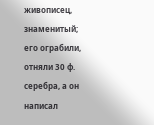живописец, знаменитый; его ограбили, отняли 30 ф. серебра, а он написал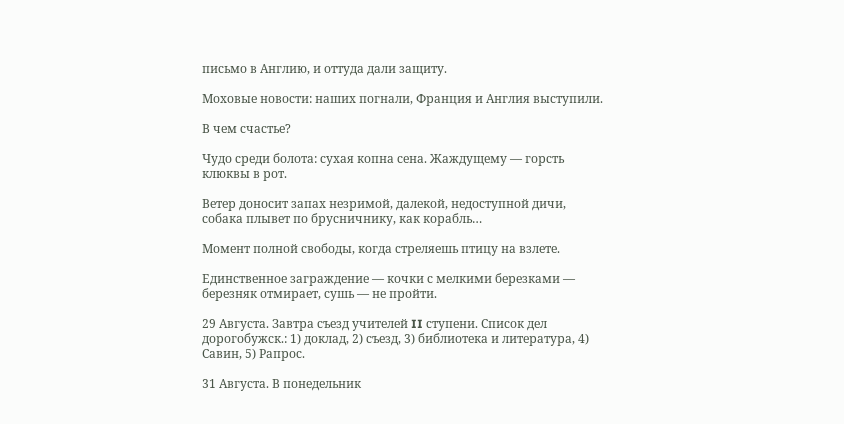письмо в Англию, и оттуда дали защиту.

Моховые новости: наших погнали, Франция и Англия выступили.

В чем счастье?

Чудо среди болота: сухая копна сена. Жаждущему — горсть клюквы в рот.

Ветер доносит запах незримой, далекой, недоступной дичи, собака плывет по брусничнику, как корабль…

Момент полной свободы, когда стреляешь птицу на взлете.

Единственное заграждение — кочки с мелкими березками — березняк отмирает, сушь — не пройти.

29 Августа. Завтра съезд учителей II ступени. Список дел дорогобужск.: 1) доклад, 2) съезд, 3) библиотека и литература, 4) Савин, 5) Рапрос.

31 Августа. В понедельник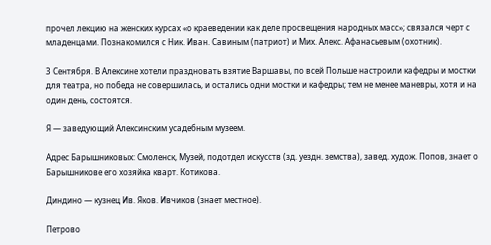прочел лекцию на женских курсах «о краеведении как деле просвещения народных масс»; связался черт с младенцами. Познакомился с Ник. Иван. Савиным (патриот) и Мих. Алекс. Афанасьевым (охотник).

3 Сентября. В Алексине хотели праздновать взятие Варшавы, по всей Польше настроили кафедры и мостки для театра, но победа не совершилась, и остались одни мостки и кафедры; тем не менее маневры, хотя и на один день, состоятся.

Я — заведующий Алексинским усадебным музеем.

Адрес Барышниковых: Смоленск, Музей, подотдел искусств (зд. уездн. земства), завед. худож. Попов, знает о Барышникове его хозяйка кварт. Котикова.

Диндино — кузнец Ив. Яков. Ивчиков (знает местное).

Петрово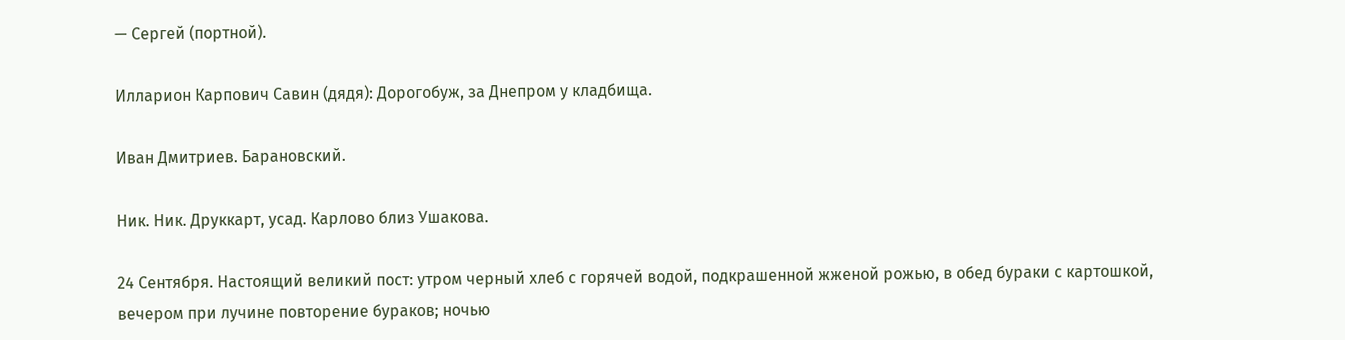— Сергей (портной).

Илларион Карпович Савин (дядя): Дорогобуж, за Днепром у кладбища.

Иван Дмитриев. Барановский.

Ник. Ник. Друккарт, усад. Карлово близ Ушакова.

24 Сентября. Настоящий великий пост: утром черный хлеб с горячей водой, подкрашенной жженой рожью, в обед бураки с картошкой, вечером при лучине повторение бураков; ночью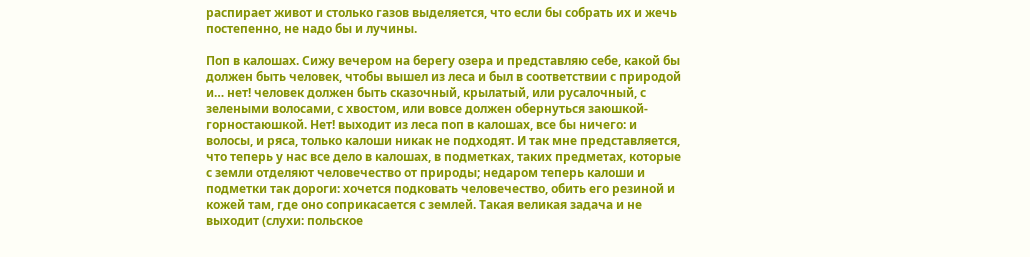распирает живот и столько газов выделяется, что если бы собрать их и жечь постепенно, не надо бы и лучины.

Поп в калошах. Сижу вечером на берегу озера и представляю себе, какой бы должен быть человек, чтобы вышел из леса и был в соответствии с природой и… нет! человек должен быть сказочный, крылатый, или русалочный, с зелеными волосами, с хвостом, или вовсе должен обернуться заюшкой-горностаюшкой. Нет! выходит из леса поп в калошах, все бы ничего: и волосы, и ряса, только калоши никак не подходят. И так мне представляется, что теперь у нас все дело в калошах, в подметках, таких предметах, которые с земли отделяют человечество от природы; недаром теперь калоши и подметки так дороги: хочется подковать человечество, обить его резиной и кожей там, где оно соприкасается с землей. Такая великая задача и не выходит (слухи: польское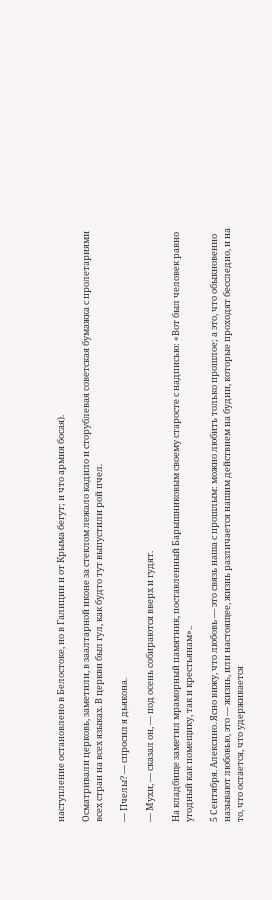наступление остановлено в Белостоке, но в Галиции и от Крыма бегут; и что армия босая).

Осматривали церковь, заметили, в заалтарной иконе за стеклом лежало кадило и сторублевая советская бумажка с пролетариями всех стран на всех языках. В церкви был гул, как будто тут выпустили рой пчел.

— Пчелы? — спросил я дьякона.

— Мухи, — сказал он, — под осень собираются вверх и гудят.

На кладбище заметил мраморный памятник, поставленный Барышниковым своему старосте с надписью: «Вот был человек равно угодный как помещику, так и крестьянам»..

5 Сентября. Алексино. Ясно вижу, что любовь — это связь наша с прошлым: можно любить только прошлое; а это, что обыкновенно называют любовью, это — жизнь, или настоящее, жизнь различается нашим действием на будни, которые проходят бесследно, и на то, что остается, что удерживается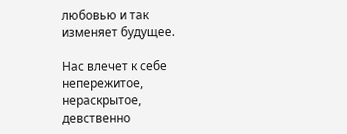любовью и так изменяет будущее.

Нас влечет к себе непережитое, нераскрытое, девственно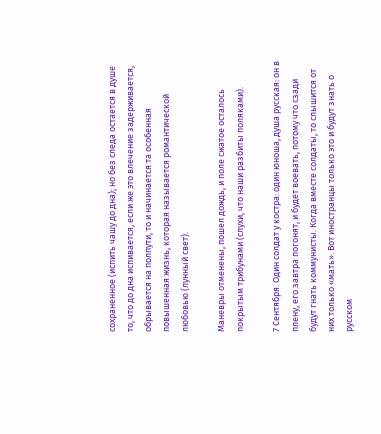сохраненное (испить чашу до дна); но без следа остается в душе то, что до дна испивается, если же это влечение задерживается, обрывается на полпути, то и начинается та особенная повышенная жизнь, которая называется романтической любовью (лунный свет).

Маневры отменены, пошел дождь, и поле сжатое осталось покрытым трибунами (слухи, что наши разбиты поляками).

7 Сентября. Один солдат у костра: один юноша, душа русская: он в плену, его завтра погонят, и будет воевать, потому что сзади будут гнать коммунисты. Когда вместе солдаты, то слышится от них только «мать». Вот иностранцы только это и будут знать о русском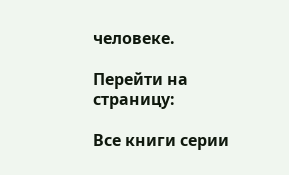человеке.

Перейти на страницу:

Все книги серии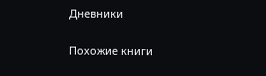Дневники

Похожие книги